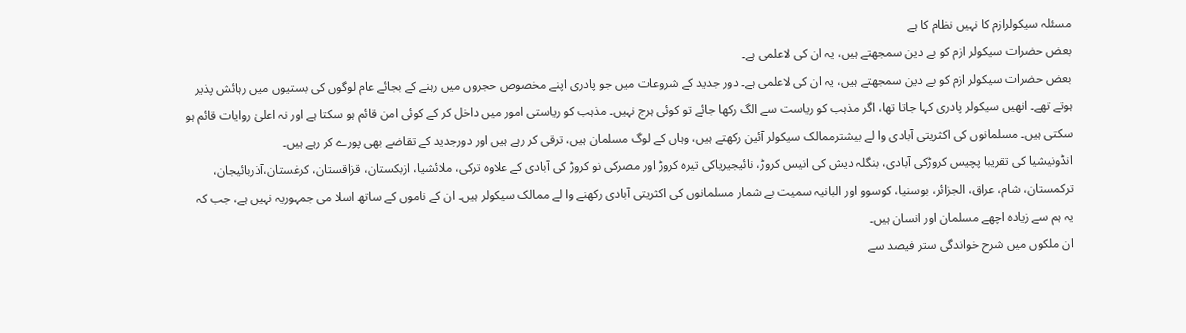مسئلہ سیکولرازم کا نہیں نظام کا ہے
بعض حضرات سیکولر ازم کو بے دین سمجھتے ہیں، یہ ان کی لاعلمی ہے۔
بعض حضرات سیکولر ازم کو بے دین سمجھتے ہیں، یہ ان کی لاعلمی ہے۔ دور جدید کے شروعات میں جو پادری اپنے مخصوص حجروں میں رہنے کے بجائے عام لوگوں کی بستیوں میں رہائش پذیر ہوتے تھے۔ انھیں سیکولر پادری کہا جاتا تھا، اگر مذہب کو ریاست سے الگ رکھا جائے تو کوئی ہرج نہیں۔ مذہب کو ریاستی امور میں داخل کر کے کوئی امن قائم ہو سکتا ہے اور نہ اعلیٰ روایات قائم ہو سکتی ہیں۔ مسلمانوں کی اکثریتی آبادی وا لے بیشترممالک سیکولر آئین رکھتے ہیں، وہاں کے لوگ مسلمان ہیں، ترقی کر رہے ہیں اور دورجدید کے تقاضے بھی پورے کر رہے ہیں۔
انڈونیشیا کی تقریبا پچیس کروڑکی آبادی، بنگلہ دیش کی انیس کروڑ، نائیجیریاکی تیرہ کروڑ اور مصرکی نو کروڑ کی آبادی کے علاوہ ترکی، ملائشیا، ازبکستان، قزاقستان، کرغستان،آذربائیجان، ترکمستان، شام، عراق، الجزائر، بوسنیا، کوسوو اور البانیہ سمیت بے شمار مسلمانوں کی اکثریتی آبادی رکھنے وا لے ممالک سیکولر ہیں۔ ان کے ناموں کے ساتھ اسلا می جمہوریہ نہیں ہے، جب کہ یہ ہم سے زیادہ اچھے مسلمان اور انسان ہیں۔
ان ملکوں میں شرح خواندگی ستر فیصد سے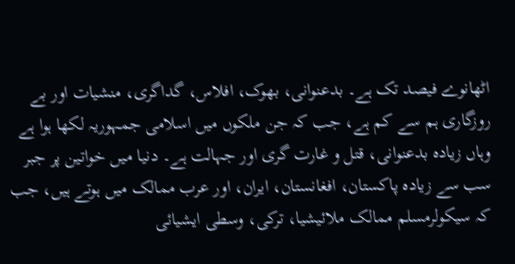اٹھانوے فیصد تک ہے۔ بدعنوانی، بھوک، افلاس، گداگری، منشیات اور بے روزگاری ہم سے کم ہے، جب کہ جن ملکوں میں اسلامی جمہوریہ لکھا ہوا ہے وہاں زیادہ بدعنوانی، قتل و غارت گری اور جہالت ہے۔ دنیا میں خواتین پر جبر سب سے زیادہ پاکستان، افغانستان، ایران، اور عرب ممالک میں ہوتے ہیں، جب کہ سیکولرمسلم ممالک ملائیشیا، ترکی، وسطی ایشیائی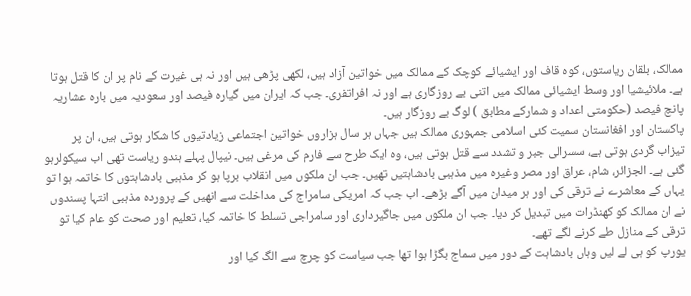ممالک، بلقان ریاستوں، کوہ قاف اور ایشیائے کوچک کے ممالک میں خواتین آزاد ہیں، لکھی پڑھی ہیں اور نہ ہی غیرت کے نام پر ان کا قتل ہوتا ہے۔ ملائیشیا اور وسط ایشیائی ممالک میں اتنی بے روزگاری ہے اور نہ افراتفری۔ جب کہ ایران میں گیارہ فیصد اور سعودیہ میں بارہ عشاریہ پانچ فیصد (حکومتی اعداد و شمارکے مطابق ) لوگ بے روزگار ہیں۔
پاکستان اور افغانستان سمیت کئی اسلامی جمہوری ممالک ہیں جہاں ہر سال ہزاروں خواتین اجتماعی زیادتیوں کا شکار ہوتی ہیں، ان پر تیزاب گردی ہوتی ہے، سسرالی جبر و تشدد سے قتل ہوتی ہیں، وہ ایک طرح سے فارم کی مرغی ہیں۔ نیپال پہلے ہندو ریاست تھی اب سیکولرہو گئی ہے۔ الجزائر، شام، عراق اور مصر وغیرہ میں مذہبی بادشاہتیں تھیں۔ جب ان ملکوں میں انقلاب برپا ہو کر مذہبی بادشاہتوں کا خاتمہ ہوا تو یہاں کے معاشرے نے ترقی کی اور ہر میدان میں آگے بڑھے۔ اب جب کہ امریکی سامراج کی مداخلت سے انھیں کے پروردہ مذہبی انتہا پسندوں نے ان ممالک کو کھنڈرات میں تبدیل کر دیا۔ جب ان ملکوں میں جاگیرداری اور سامراجی تسلط کا خاتمہ کیا، تعلیم اور صحت کو عام کیا تو ترقی کے منازل طے کرنے لگے تھے۔
یورپ کو ہی لے لیں وہاں بادشاہت کے دور میں سماج بگڑا ہوا تھا جب سیاست کو چرچ سے الگ کیا اور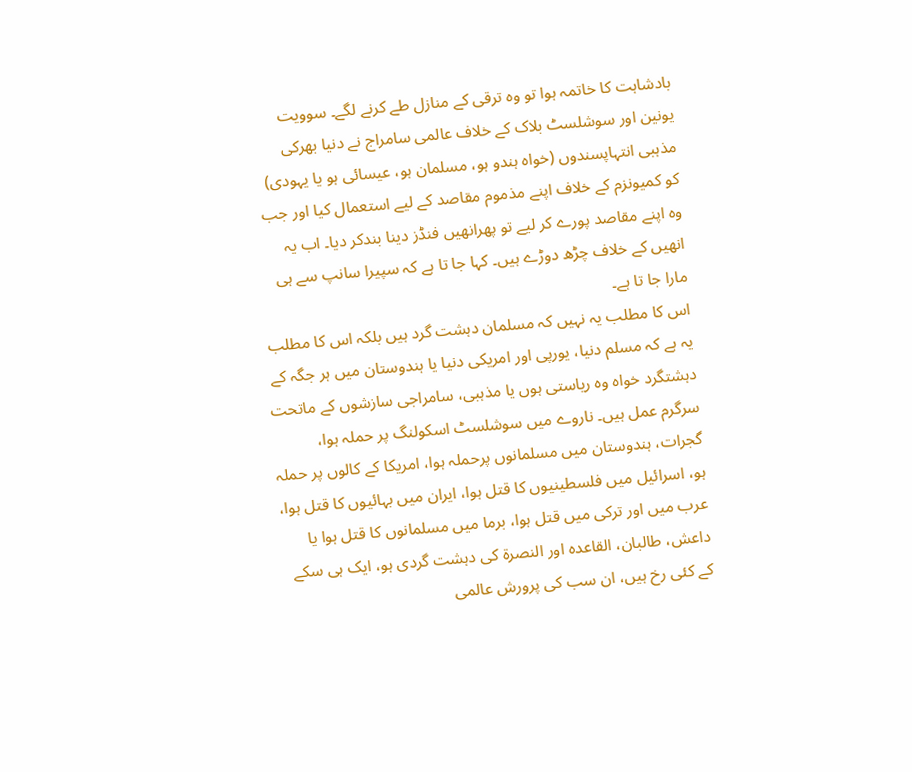بادشاہت کا خاتمہ ہوا تو وہ ترقی کے منازل طے کرنے لگے۔ سوویت یونین اور سوشلسٹ بلاک کے خلاف عالمی سامراج نے دنیا بھرکی مذہبی انتہاپسندوں (خواہ ہندو ہو، مسلمان ہو، عیسائی ہو یا یہودی) کو کمیونزم کے خلاف اپنے مذموم مقاصد کے لیے استعمال کیا اور جب وہ اپنے مقاصد پورے کر لیے تو پھرانھیں فنڈز دینا بندکر دیا۔ اب یہ انھیں کے خلاف چڑھ دوڑے ہیں۔ کہا جا تا ہے کہ سپیرا سانپ سے ہی مارا جا تا ہے۔
اس کا مطلب یہ نہیں کہ مسلمان دہشت گرد ہیں بلکہ اس کا مطلب یہ ہے کہ مسلم دنیا، یورپی اور امریکی دنیا یا ہندوستان میں ہر جگہ کے دہشتگرد خواہ وہ ریاستی ہوں یا مذہبی، سامراجی سازشوں کے ماتحت سرگرم عمل ہیں۔ ناروے میں سوشلسٹ اسکولنگ پر حملہ ہوا، گجرات، ہندوستان میں مسلمانوں پرحملہ ہوا، امریکا کے کالوں پر حملہ ہو، اسرائیل میں فلسطینیوں کا قتل ہوا، ایران میں بہائیوں کا قتل ہوا، عرب میں اور ترکی میں قتل ہوا، برما میں مسلمانوں کا قتل ہوا یا داعش، طالبان، القاعدہ اور النصرۃ کی دہشت گردی ہو، ایک ہی سکے کے کئی رخ ہیں، ان سب کی پرورش عالمی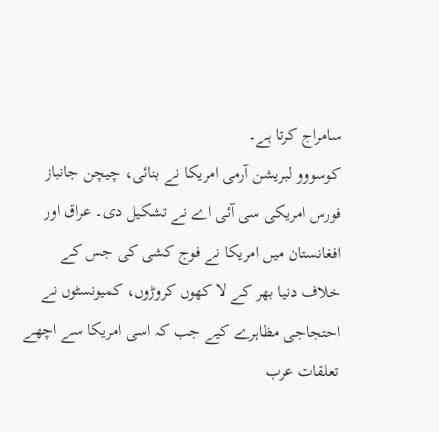سامراج کرتا ہے۔
کوسووو لبریشن آرمی امریکا نے بنائی، چیچن جانباز فورس امریکی سی آئی اے نے تشکیل دی۔ عراق اور افغانستان میں امریکا نے فوج کشی کی جس کے خلاف دنیا بھر کے لا کھوں کروڑوں، کمیونسٹوں نے احتجاجی مظاہرے کیے جب کہ اسی امریکا سے اچھے تعلقات عرب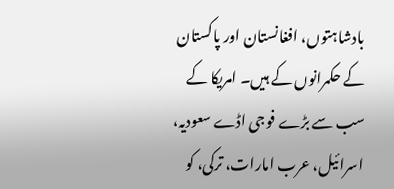بادشاہتوں، افغانستان اور پاکستان کے حکمرانوں کے ہیں۔ امریکا کے سب سے بڑے فوجی اڈے سعودیہ، اسرائیل، عرب امارات، ترکی، کو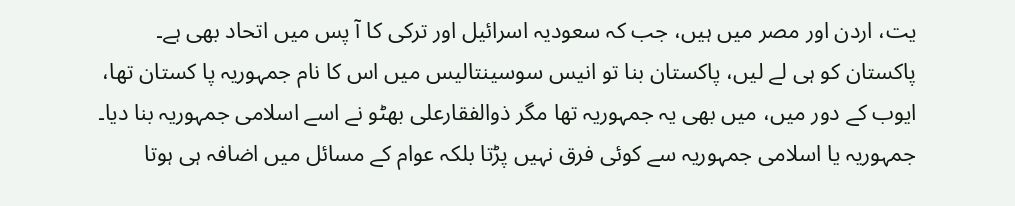یت، اردن اور مصر میں ہیں، جب کہ سعودیہ اسرائیل اور ترکی کا آ پس میں اتحاد بھی ہے۔
پاکستان کو ہی لے لیں، پاکستان بنا تو انیس سوسینتالیس میں اس کا نام جمہوریہ پا کستان تھا، ایوب کے دور میں، میں بھی یہ جمہوریہ تھا مگر ذوالفقارعلی بھٹو نے اسے اسلامی جمہوریہ بنا دیا۔ جمہوریہ یا اسلامی جمہوریہ سے کوئی فرق نہیں پڑتا بلکہ عوام کے مسائل میں اضافہ ہی ہوتا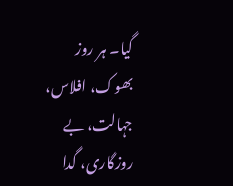گیا۔ ہر روز بھوک، افلاس، جہالت، بے روزگاری، گدا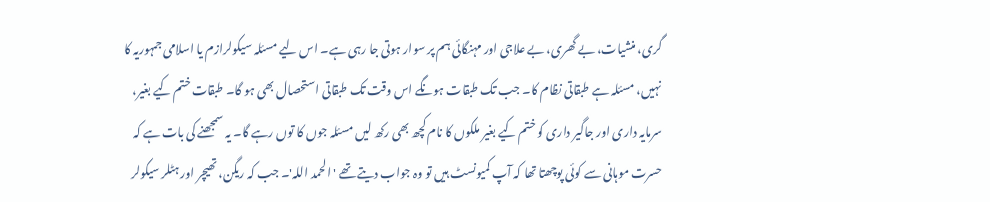گری، منشیات، بے گھری، بے علاجی اور مہنگائی ہم پر سوار ہوتی جا رہی ہے۔ اس لیے مسئلہ سیکولرازم یا اسلامی جمہوریہ کا نہیں، مسئلہ ہے طبقاتی نظام کا۔ جب تک طبقات ہونگے اس وقت تک طبقاتی استحصال بھی ہو گا۔ طبقات ختم کیے بغیر، سرمایہ داری اور جاگیر داری کو ختم کیے بغیر ملکوں کا نام کچھ بھی رکھ لیں مسئلہ جوں کا توں رہے گا۔ یہ سمجھنے کی بات ہے کہ حسرت موہانی سے کوئی پوچھتا تھا کہ آپ کمیونسٹ ہیں تو وہ جواب دیتے تھے 'الحمد اللہ'۔ جب کہ ریگن، تھیچر اور ہٹلر سیکولر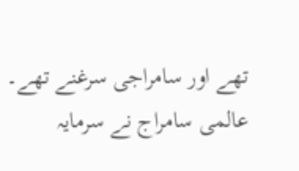تھے اور سامراجی سرغنے تھے۔
عالمی سامراج نے سرمایہ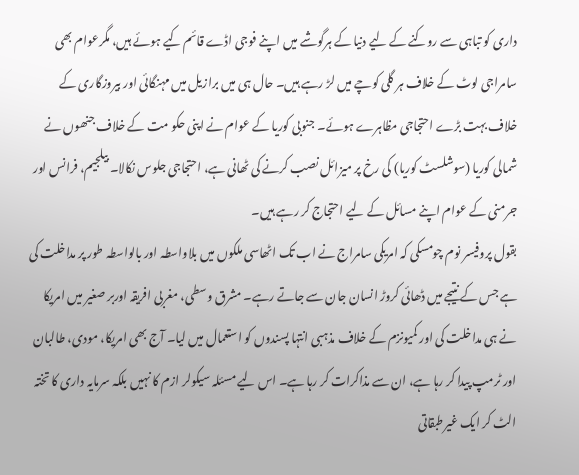داری کو تباہی سے روکنے کے لیے دنیا کے ہرگوشے میں اپنے فوجی اڈے قائم کیے ہوئے ہیں، مگرعوام بھی سامراجی لوٹ کے خلاف ہر گلی کوچے میں لڑ رہے ہیں۔ حال ہی میں برازیل میں مہنگائی اور بیروزگاری کے خلاف بہت بڑے احتجاجی مظاہرے ہوئے۔ جنوبی کوریا کے عوام نے اپنی حکو مت کے خلاف جنھوں نے شمالی کوریا (سوشلسٹ کوریا) کی رخ پر میزائل نصب کرنے کی ٹھانی ہے، احتجاجی جلوس نکالا۔ بیلجیم، فرانس اور جرمنی کے عوام اپنے مسائل کے لیے احتجاج کر رہے ہیں۔
بقول پروفیسر نوم چومسکی کہ امریکی سامراج نے اب تک اٹھاسی ملکوں میں بلاواسطہ اور بالواسطہ طور پر مداخلت کی ہے جس کے نتیجے میں ڈھائی کروڑ انسان جان سے جاتے رہے۔ مشرق وسطی، مغربی افریقہ اوربر صغیر میں امریکا نے ہی مداخلت کی اور کمیونزم کے خلاف مذہبی انتہا پسندوں کو استعمال میں لیا۔ آج بھی امریکا، مودی، طالبان اور ٹرمپ پیدا کر رہا ہے، ان سے مذاکرات کر رہا ہے۔ اس لیے مسئلہ سیکولر ازم کا نہیں بلکہ سرمایہ داری کا تختہ الٹ کر ایک غیرطبقاتی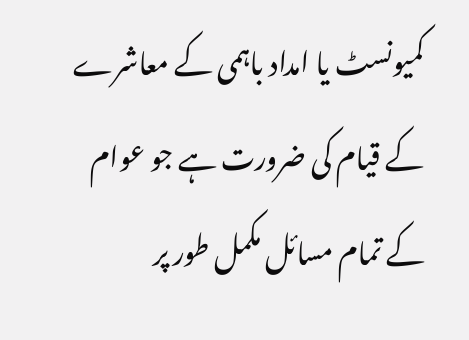کمیونسٹ یا امداد باہمی کے معاشرے کے قیام کی ضرورت ہے جو عوام کے تمام مسائل مکمل طور پر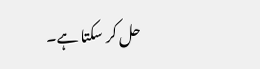حل کر سکتا ہے۔